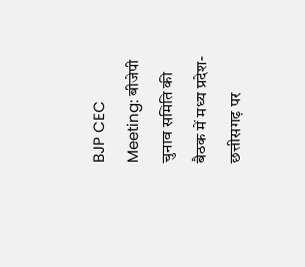BJP CEC Meeting: बीजेपी चुनाव समिति की बैठक में मध्य प्रदेश-छत्तीसगढ़ पर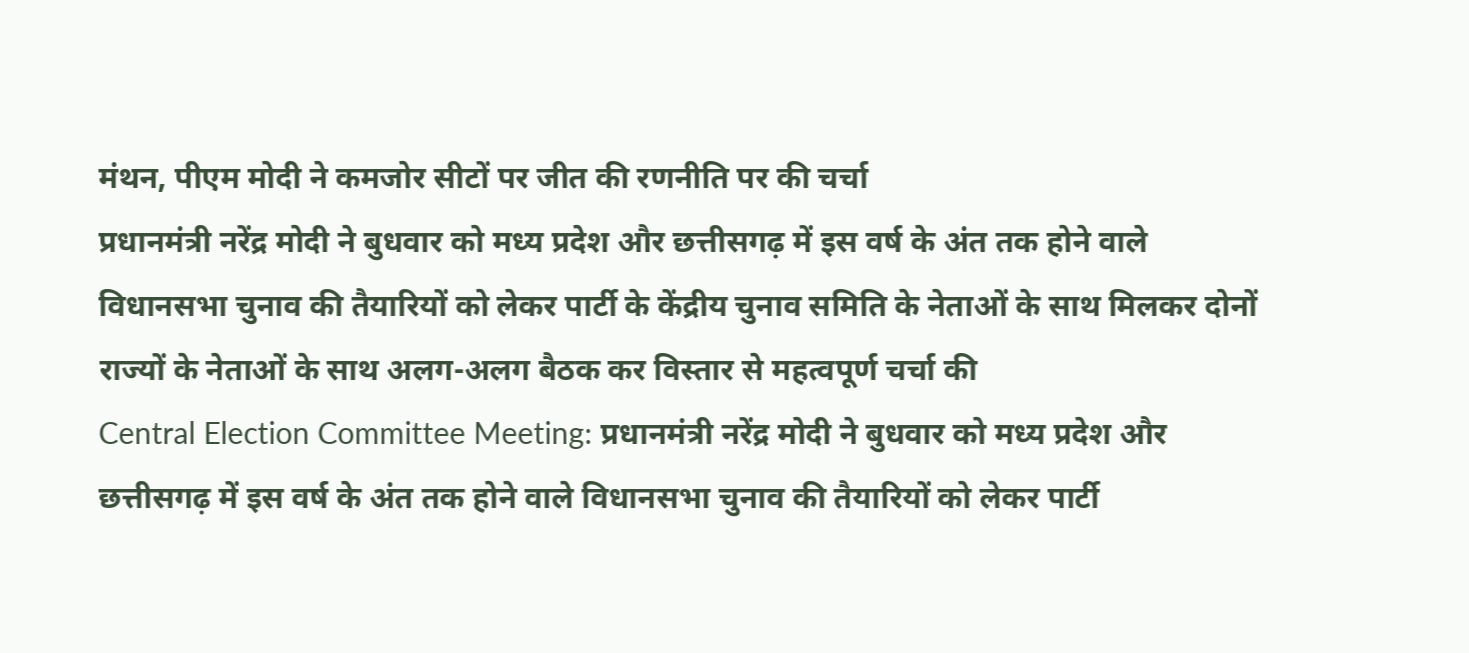मंथन, पीएम मोदी ने कमजोर सीटों पर जीत की रणनीति पर की चर्चा
प्रधानमंत्री नरेंद्र मोदी ने बुधवार को मध्य प्रदेश और छत्तीसगढ़ में इस वर्ष के अंत तक होने वाले विधानसभा चुनाव की तैयारियों को लेकर पार्टी के केंद्रीय चुनाव समिति के नेताओं के साथ मिलकर दोनों राज्यों के नेताओं के साथ अलग-अलग बैठक कर विस्तार से महत्वपूर्ण चर्चा की
Central Election Committee Meeting: प्रधानमंत्री नरेंद्र मोदी ने बुधवार को मध्य प्रदेश और छत्तीसगढ़ में इस वर्ष के अंत तक होने वाले विधानसभा चुनाव की तैयारियों को लेकर पार्टी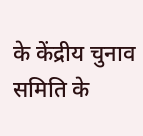के केंद्रीय चुनाव समिति के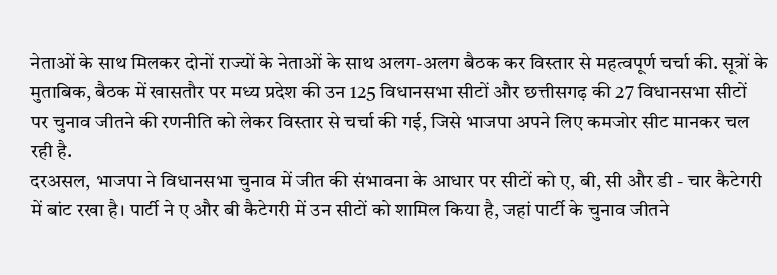नेताओं के साथ मिलकर दोनों राज्यों के नेताओं के साथ अलग-अलग बैठक कर विस्तार से महत्वपूर्ण चर्चा की. सूत्रों के मुताबिक, बैठक में खासतौर पर मध्य प्रदेश की उन 125 विधानसभा सीटों और छत्तीसगढ़ की 27 विधानसभा सीटों पर चुनाव जीतने की रणनीति को लेकर विस्तार से चर्चा की गई, जिसे भाजपा अपने लिए कमजोर सीट मानकर चल रही है.
दरअसल, भाजपा ने विधानसभा चुनाव में जीत की संभावना के आधार पर सीटों को ए, बी, सी और डी - चार कैटेगरी में बांट रखा है। पार्टी ने ए और बी कैटेगरी में उन सीटों को शामिल किया है, जहां पार्टी के चुनाव जीतने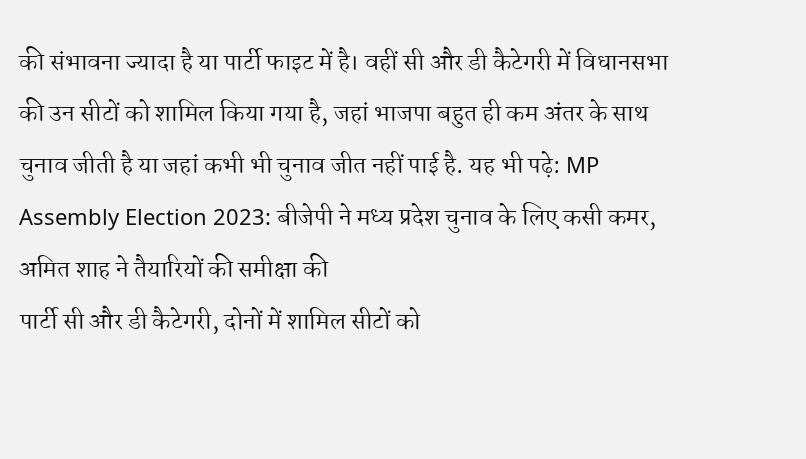की संभावना ज्यादा है या पार्टी फाइट में है। वहीं सी और डी कैटेगरी में विधानसभा की उन सीटों को शामिल किया गया है, जहां भाजपा बहुत ही कम अंतर के साथ चुनाव जीती है या जहां कभी भी चुनाव जीत नहीं पाई है. यह भी पढ़े: MP Assembly Election 2023: बीजेपी ने मध्य प्रदेश चुनाव के लिए कसी कमर, अमित शाह ने तैयारियों की समीक्षा की
पार्टी सी और डी कैटेगरी, दोनों में शामिल सीटों को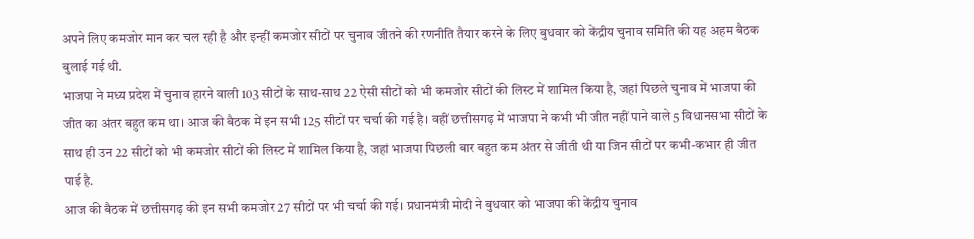अपने लिए कमजोर मान कर चल रही है और इन्हीं कमजोर सीटों पर चुनाव जीतने की रणनीति तैयार करने के लिए बुधवार को केंद्रीय चुनाव समिति की यह अहम बैठक बुलाई गई थी.
भाजपा ने मध्य प्रदेश में चुनाव हारने वाली 103 सीटों के साथ-साथ 22 ऐसी सीटों को भी कमजोर सीटों की लिस्ट में शामिल किया है, जहां पिछले चुनाव में भाजपा की जीत का अंतर बहुत कम था। आज की बैठक में इन सभी 125 सीटों पर चर्चा की गई है। वहीं छत्तीसगढ़ में भाजपा ने कभी भी जीत नहीं पाने वाले 5 विधानसभा सीटों के साथ ही उन 22 सीटों को भी कमजोर सीटों की लिस्ट में शामिल किया है, जहां भाजपा पिछली बार बहुत कम अंतर से जीती थी या जिन सीटों पर कभी-कभार ही जीत पाई है.
आज की बैठक में छत्तीसगढ़ की इन सभी कमजोर 27 सीटों पर भी चर्चा की गई। प्रधानमंत्री मोदी ने बुधवार को भाजपा की केंद्रीय चुनाव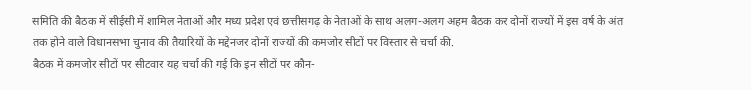समिति की बैठक में सीईसी में शामिल नेताओं और मध्य प्रदेश एवं छत्तीसगढ़ के नेताओं के साथ अलग-अलग अहम बैठक कर दोनों राज्यों में इस वर्ष के अंत तक होने वाले विधानसभा चुनाव की तैयारियों के मद्देनजर दोनों राज्यों की कमजोर सीटों पर विस्तार से चर्चा की.
बैठक में कमजोर सीटों पर सीटवार यह चर्चा की गई कि इन सीटों पर कौन-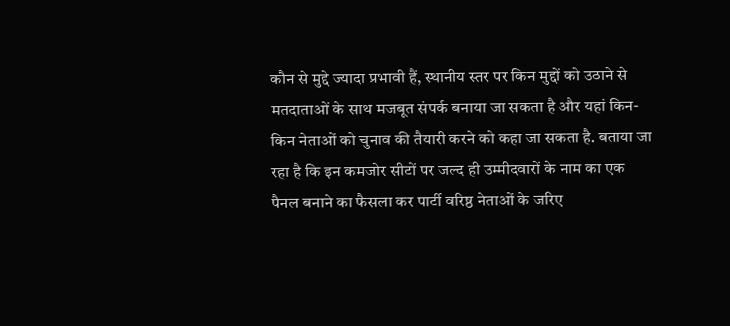कौन से मुद्दे ज्यादा प्रभावी हैं, स्थानीय स्तर पर किन मुद्दों को उठाने से मतदाताओं के साथ मजबूत संपर्क बनाया जा सकता है और यहां किन-किन नेताओं को चुनाव की तैयारी करने को कहा जा सकता है. बताया जा रहा है कि इन कमजोर सीटों पर जल्द ही उम्मीदवारों के नाम का एक पैनल बनाने का फैसला कर पार्टी वरिष्ठ नेताओं के जरिए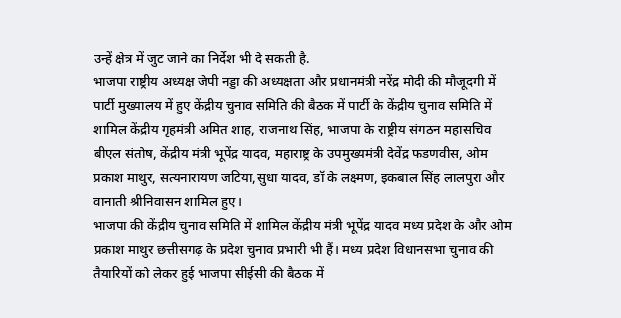उन्हें क्षेत्र में जुट जाने का निर्देश भी दे सकती है.
भाजपा राष्ट्रीय अध्यक्ष जेपी नड्डा की अध्यक्षता और प्रधानमंत्री नरेंद्र मोदी की मौजूदगी में पार्टी मुख्यालय में हुए केंद्रीय चुनाव समिति की बैठक में पार्टी के केंद्रीय चुनाव समिति में शामिल केंद्रीय गृहमंत्री अमित शाह, राजनाथ सिंह, भाजपा के राष्ट्रीय संगठन महासचिव बीएल संतोष, केंद्रीय मंत्री भूपेंद्र यादव, महाराष्ट्र के उपमुख्यमंत्री देवेंद्र फडणवीस, ओम प्रकाश माथुर, सत्यनारायण जटिया,सुधा यादव, डॉ के लक्ष्मण, इकबाल सिंह लालपुरा और वानाती श्रीनिवासन शामिल हुए।
भाजपा की केंद्रीय चुनाव समिति में शामिल केंद्रीय मंत्री भूपेंद्र यादव मध्य प्रदेश के और ओम प्रकाश माथुर छत्तीसगढ़ के प्रदेश चुनाव प्रभारी भी हैं। मध्य प्रदेश विधानसभा चुनाव की तैयारियों को लेकर हुई भाजपा सीईसी की बैठक में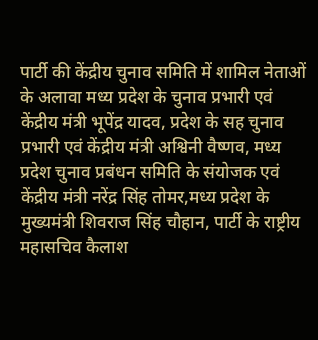पार्टी की केंद्रीय चुनाव समिति में शामिल नेताओं के अलावा मध्य प्रदेश के चुनाव प्रभारी एवं केंद्रीय मंत्री भूपेंद्र यादव, प्रदेश के सह चुनाव प्रभारी एवं केंद्रीय मंत्री अश्विनी वैष्णव, मध्य प्रदेश चुनाव प्रबंधन समिति के संयोजक एवं केंद्रीय मंत्री नरेंद्र सिंह तोमर,मध्य प्रदेश के मुख्यमंत्री शिवराज सिंह चौहान, पार्टी के राष्ट्रीय महासचिव कैलाश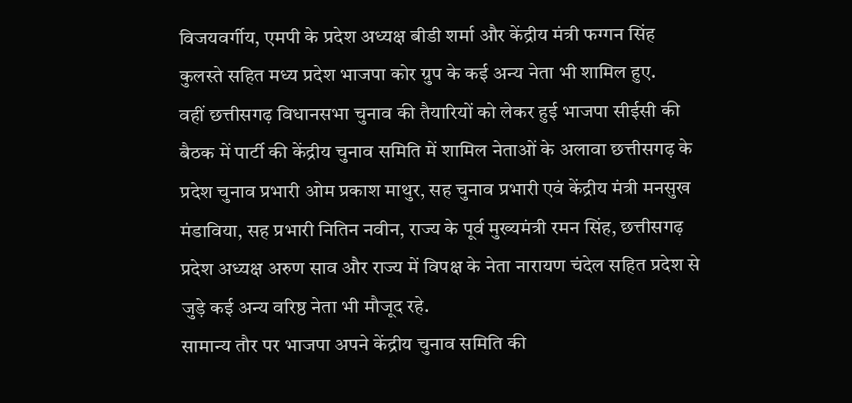विजयवर्गीय, एमपी के प्रदेश अध्यक्ष बीडी शर्मा और केंद्रीय मंत्री फग्गन सिंह कुलस्ते सहित मध्य प्रदेश भाजपा कोर ग्रुप के कई अन्य नेता भी शामिल हुए.
वहीं छत्तीसगढ़ विधानसभा चुनाव की तैयारियों को लेकर हुई भाजपा सीईसी की बैठक में पार्टी की केंद्रीय चुनाव समिति में शामिल नेताओं के अलावा छत्तीसगढ़ के प्रदेश चुनाव प्रभारी ओम प्रकाश माथुर, सह चुनाव प्रभारी एवं केंद्रीय मंत्री मनसुख मंडाविया, सह प्रभारी नितिन नवीन, राज्य के पूर्व मुख्यमंत्री रमन सिंह, छत्तीसगढ़ प्रदेश अध्यक्ष अरुण साव और राज्य में विपक्ष के नेता नारायण चंदेल सहित प्रदेश से जुड़े कई अन्य वरिष्ठ नेता भी मौजूद रहे.
सामान्य तौर पर भाजपा अपने केंद्रीय चुनाव समिति की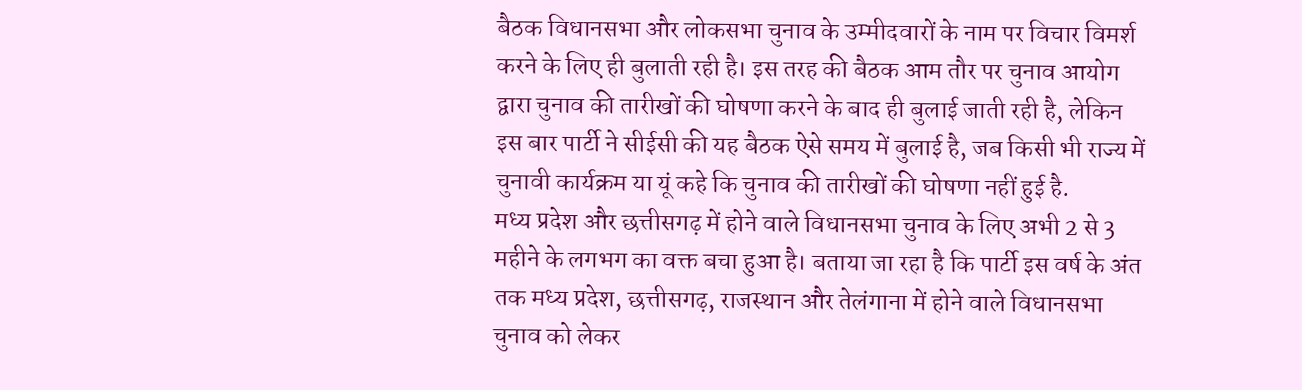बैठक विधानसभा और लोकसभा चुनाव के उम्मीदवारों के नाम पर विचार विमर्श करने के लिए ही बुलाती रही है। इस तरह की बैठक आम तौर पर चुनाव आयोग द्वारा चुनाव की तारीखों की घोषणा करने के बाद ही बुलाई जाती रही है, लेकिन इस बार पार्टी ने सीईसी की यह बैठक ऐसे समय में बुलाई है, जब किसी भी राज्य में चुनावी कार्यक्रम या यूं कहे कि चुनाव की तारीखों की घोषणा नहीं हुई है.
मध्य प्रदेश और छत्तीसगढ़ में होने वाले विधानसभा चुनाव के लिए अभी 2 से 3 महीने के लगभग का वक्त बचा हुआ है। बताया जा रहा है कि पार्टी इस वर्ष के अंत तक मध्य प्रदेश, छत्तीसगढ़, राजस्थान और तेलंगाना में होने वाले विधानसभा चुनाव को लेकर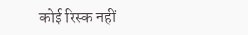कोई रिस्क नहीं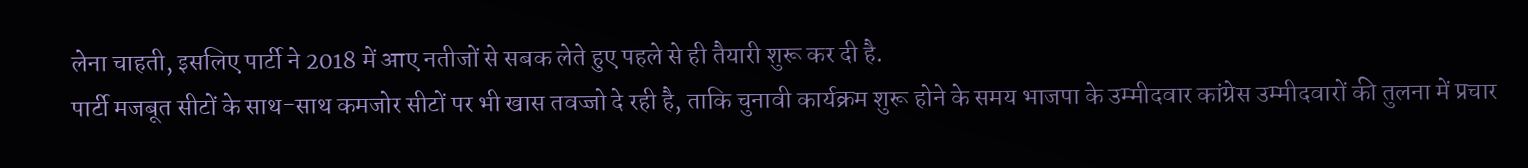लेना चाहती, इसलिए पार्टी ने 2018 में आए नतीजों से सबक लेते हुए पहले से ही तैयारी शुरू कर दी है.
पार्टी मजबूत सीटों के साथ-साथ कमजोर सीटों पर भी खास तवज्जो दे रही है, ताकि चुनावी कार्यक्रम शुरू होने के समय भाजपा के उम्मीदवार कांग्रेस उम्मीदवारों की तुलना में प्रचार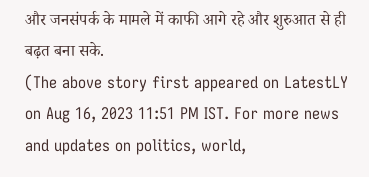और जनसंपर्क के मामले में काफी आगे रहे और शुरुआत से ही बढ़त बना सके.
(The above story first appeared on LatestLY on Aug 16, 2023 11:51 PM IST. For more news and updates on politics, world,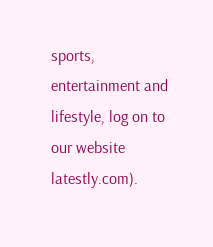sports, entertainment and lifestyle, log on to our website latestly.com).